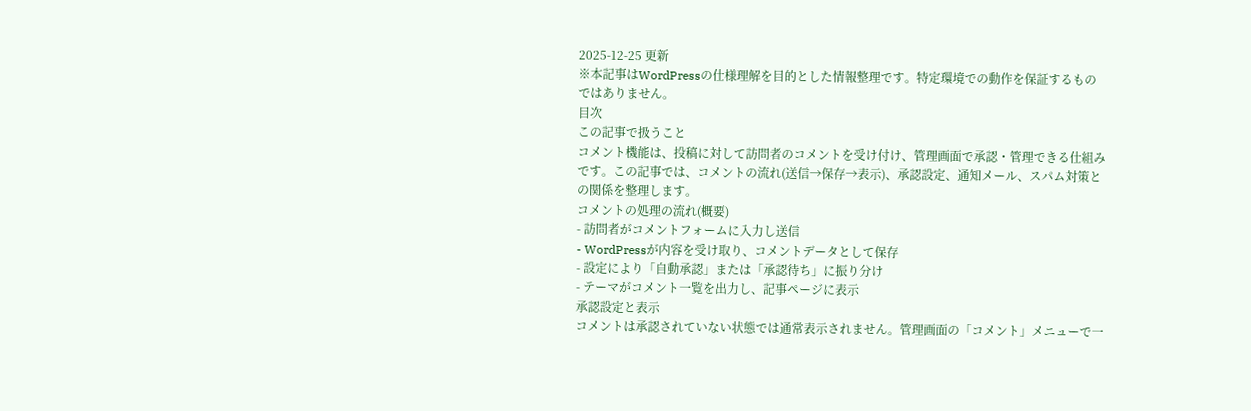2025-12-25 更新
※本記事はWordPressの仕様理解を目的とした情報整理です。特定環境での動作を保証するものではありません。
目次
この記事で扱うこと
コメント機能は、投稿に対して訪問者のコメントを受け付け、管理画面で承認・管理できる仕組みです。この記事では、コメントの流れ(送信→保存→表示)、承認設定、通知メール、スパム対策との関係を整理します。
コメントの処理の流れ(概要)
- 訪問者がコメントフォームに入力し送信
- WordPressが内容を受け取り、コメントデータとして保存
- 設定により「自動承認」または「承認待ち」に振り分け
- テーマがコメント一覧を出力し、記事ページに表示
承認設定と表示
コメントは承認されていない状態では通常表示されません。管理画面の「コメント」メニューで一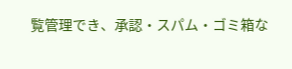覧管理でき、承認・スパム・ゴミ箱な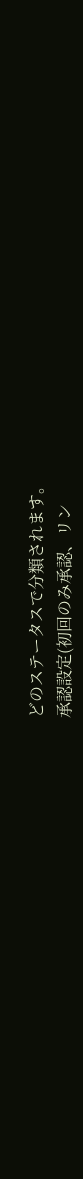どのステータスで分類されます。
承認設定(初回のみ承認、リン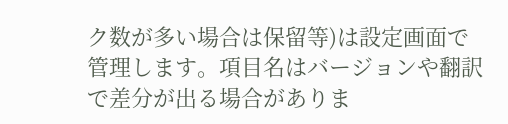ク数が多い場合は保留等)は設定画面で管理します。項目名はバージョンや翻訳で差分が出る場合がありま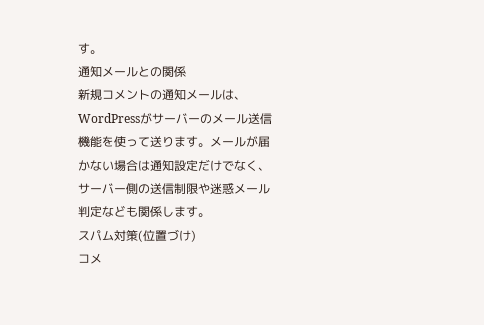す。
通知メールとの関係
新規コメントの通知メールは、WordPressがサーバーのメール送信機能を使って送ります。メールが届かない場合は通知設定だけでなく、サーバー側の送信制限や迷惑メール判定なども関係します。
スパム対策(位置づけ)
コメ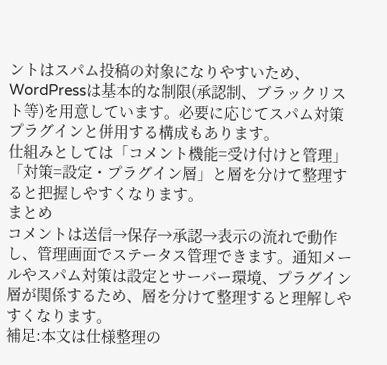ントはスパム投稿の対象になりやすいため、WordPressは基本的な制限(承認制、ブラックリスト等)を用意しています。必要に応じてスパム対策プラグインと併用する構成もあります。
仕組みとしては「コメント機能=受け付けと管理」「対策=設定・プラグイン層」と層を分けて整理すると把握しやすくなります。
まとめ
コメントは送信→保存→承認→表示の流れで動作し、管理画面でステータス管理できます。通知メールやスパム対策は設定とサーバー環境、プラグイン層が関係するため、層を分けて整理すると理解しやすくなります。
補足:本文は仕様整理の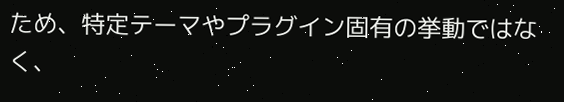ため、特定テーマやプラグイン固有の挙動ではなく、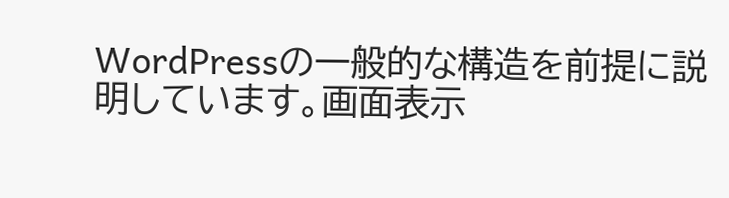WordPressの一般的な構造を前提に説明しています。画面表示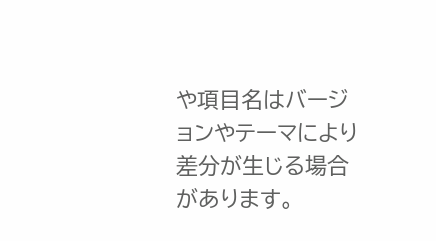や項目名はバージョンやテーマにより差分が生じる場合があります。